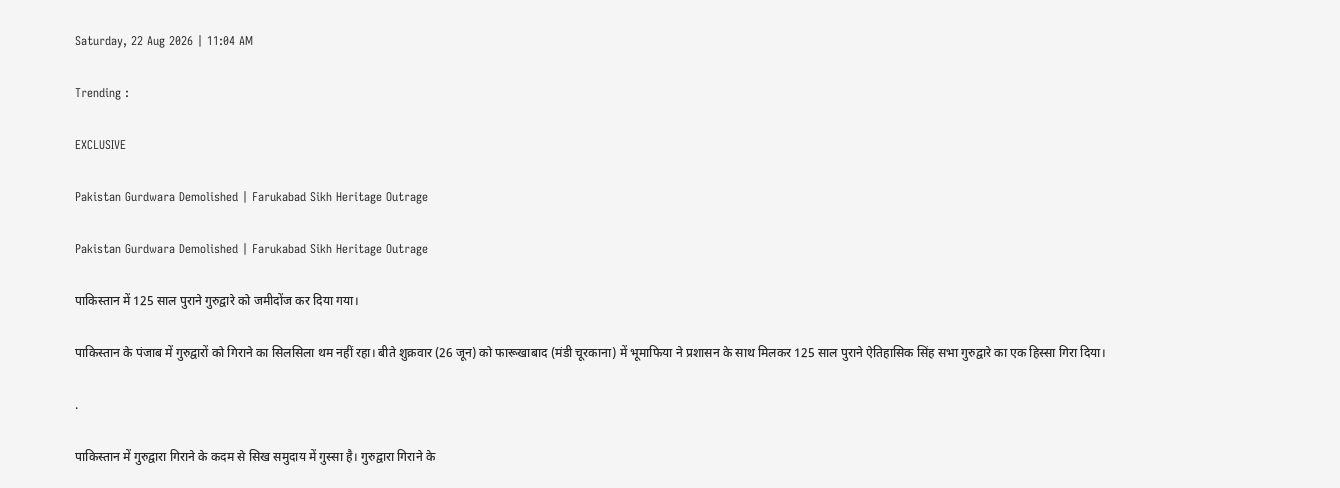Saturday, 22 Aug 2026 | 11:04 AM

Trending :

EXCLUSIVE

Pakistan Gurdwara Demolished | Farukabad Sikh Heritage Outrage

Pakistan Gurdwara Demolished | Farukabad Sikh Heritage Outrage

पाकिस्तान में 125 साल पुराने गुरुद्वारे को जमीदोंज कर दिया गया।

पाकिस्तान के पंजाब में गुरुद्वारों को गिराने का सिलसिला थम नहीं रहा। बीते शुक्रवार (26 जून) को फारूखाबाद (मंडी चूरकाना) में भूमाफिया ने प्रशासन के साथ मिलकर 125 साल पुराने ऐतिहासिक सिंह सभा गुरुद्वारे का एक हिस्सा गिरा दिया।

.

पाकिस्तान में गुरुद्वारा गिराने के कदम से सिख समुदाय में गुस्सा है। गुरुद्वारा गिराने के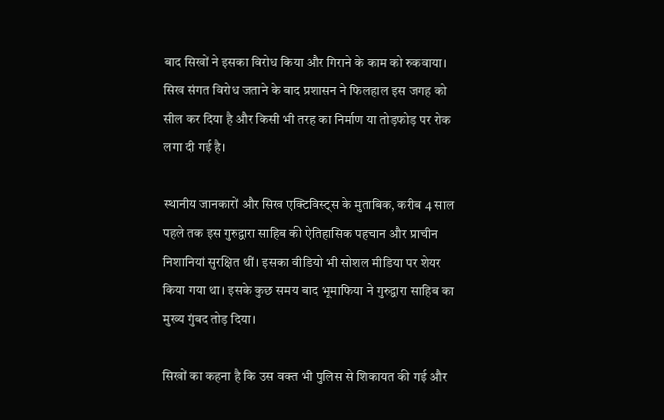बाद सिखों ने इसका विरोध किया और गिराने के काम को रुकवाया। सिख संगत विरोध जताने के बाद प्रशासन ने फिलहाल इस जगह को सील कर दिया है और किसी भी तरह का निर्माण या तोड़फोड़ पर रोक लगा दी गई है।

स्थानीय जानकारों और सिख एक्टिविस्ट्स के मुताबिक, करीब 4 साल पहले तक इस गुरुद्वारा साहिब की ऐतिहासिक पहचान और प्राचीन निशानियां सुरक्षित थीं। इसका वीडियो भी सोशल मीडिया पर शेयर किया गया था। इसके कुछ समय बाद भूमाफिया ने गुरुद्वारा साहिब का मुख्य गुंबद तोड़ दिया।

सिखों का कहना है कि उस वक्त भी पुलिस से शिकायत की गई और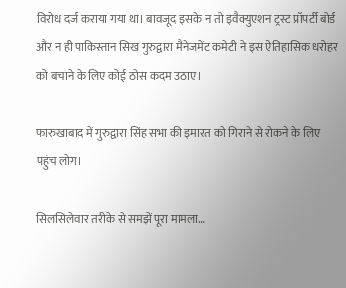विरोध दर्ज कराया गया था। बावजूद इसके न तो इवैक्युएशन ट्रस्ट प्रॉपर्टी बोर्ड और न ही पाकिस्तान सिख गुरुद्वारा मैनेजमेंट कमेटी ने इस ऐतिहासिक धरोहर को बचाने के लिए कोई ठोस कदम उठाए।

फारुखाबाद में गुरुद्वारा सिंह सभा की इमारत को गिराने से रोकने के लिए पहुंच लोग।

सिलसिलेवार तरीके से समझें पूरा मामला…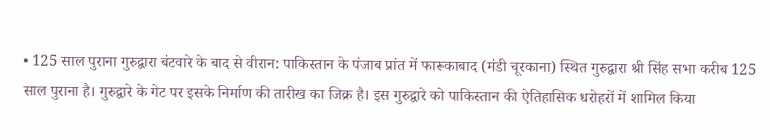• 125 साल पुराना गुरुद्वारा बंटवारे के बाद से वीरान: पाकिस्तान के पंजाब प्रांत में फारूकाबाद (मंडी चूरकाना) स्थित गुरुद्वारा श्री सिंह सभा करीब 125 साल पुराना है। गुरुद्वारे के गेट पर इसके निर्माण की तारीख का जिक्र है। इस गुरुद्वारे को पाकिस्तान की ऐतिहासिक धरोहरों में शामिल किया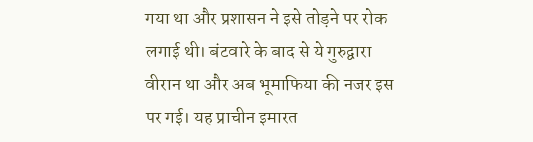गया था और प्रशासन ने इसे तोड़ने पर रोक लगाई थी। बंटवारे के बाद से ये गुरुद्वारा वीरान था और अब भूमाफिया की नजर इस पर गई। यह प्राचीन इमारत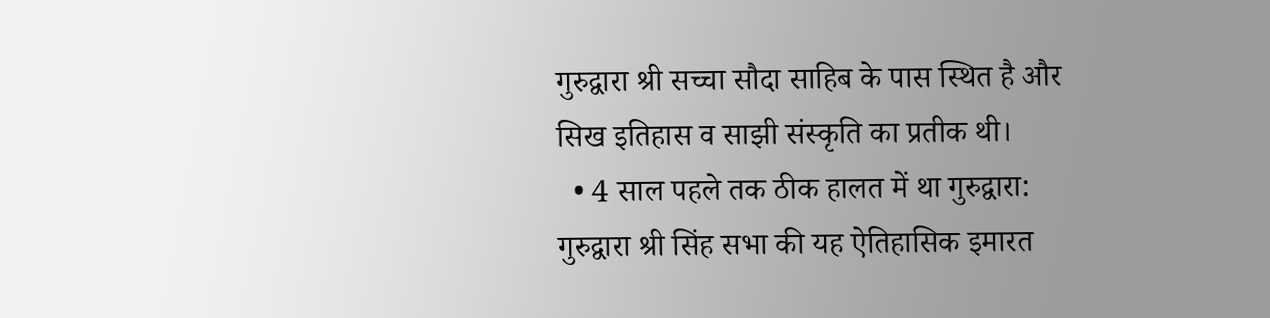गुरुद्वारा श्री सच्चा सौदा साहिब के पास स्थित है और सिख इतिहास व साझी संस्कृति का प्रतीक थी।
  • 4 साल पहले तक ठीक हालत में था गुरुद्वारा: गुरुद्वारा श्री सिंह सभा की यह ऐतिहासिक इमारत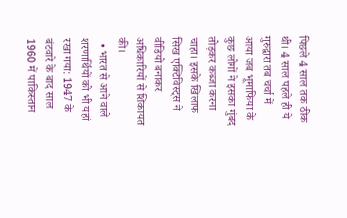पिछले 4 साल तक ठीक थी। 4 साल पहले ही ये गुरुद्वारा तब चर्चा में आया जब भूमाफिया के कुछ लोगों ने इसका गुंबद तोड़कर कब्जा करना चाहा। इसके खिलाफ सिख एक्टिविस्ट्स ने वीडियो बनाकर अधिकारियों से शिकायत की।
  • भारत से आने वाले शरणार्थियों को भी यहां रखा गया: 1947 के बंटवारे के बाद साल 1960 में पाकिस्तान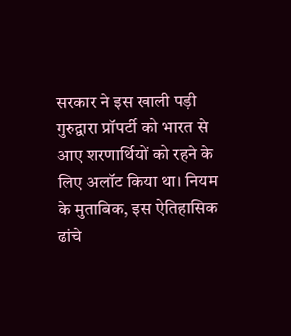सरकार ने इस खाली पड़ी गुरुद्वारा प्रॉपर्टी को भारत से आए शरणार्थियों को रहने के लिए अलॉट किया था। नियम के मुताबिक, इस ऐतिहासिक ढांचे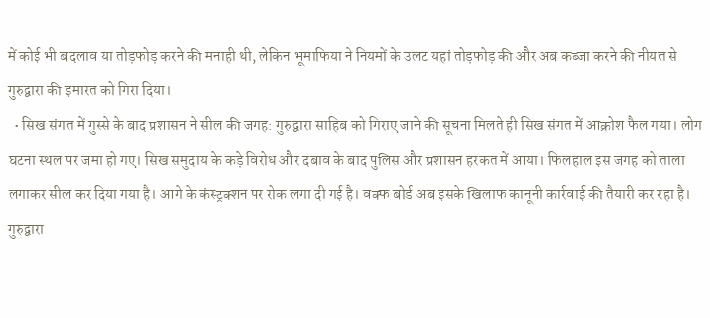में कोई भी बदलाव या तोड़फोड़ करने की मनाही थी, लेकिन भूमाफिया ने नियमों के उलट यहां तोड़फोड़ की और अब कब्जा करने की नीयत से गुरुद्वारा की इमारत को गिरा दिया।
  • सिख संगत में गुस्से के बाद प्रशासन ने सील की जगह: गुरुद्वारा साहिब को गिराए जाने की सूचना मिलते ही सिख संगत में आक्रोश फैल गया। लोग घटना स्थल पर जमा हो गए। सिख समुदाय के कड़े विरोध और दबाव के बाद पुलिस और प्रशासन हरकत में आया। फिलहाल इस जगह को ताला लगाकर सील कर दिया गया है। आगे के कंस्ट्रक्शन पर रोक लगा दी गई है। वक्फ बोर्ड अब इसके खिलाफ कानूनी कार्रवाई की तैयारी कर रहा है।
गुरुद्वारा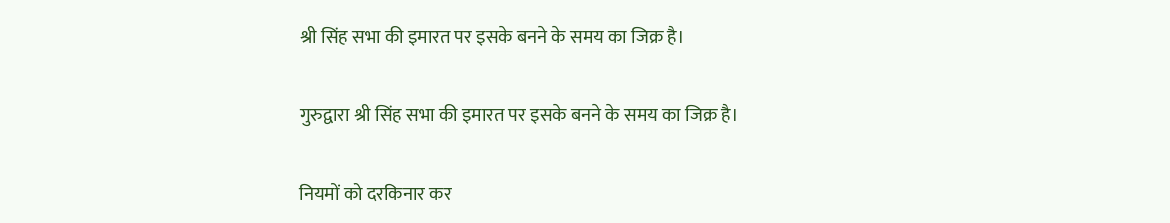श्री सिंह सभा की इमारत पर इसके बनने के समय का जिक्र है।

गुरुद्वारा श्री सिंह सभा की इमारत पर इसके बनने के समय का जिक्र है।

नियमों को दरकिनार कर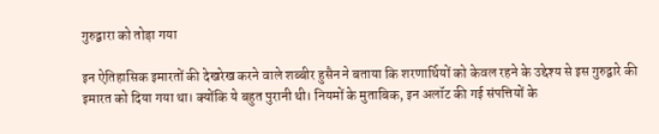गुरुद्वारा को तोड़ा गया

इन ऐतिहासिक इमारतों की देखरेख करने वाले शब्बीर हुसैन ने बताया कि शरणार्थियों को केवल रहने के उद्देश्य से इस गुरुद्वारे की इमारत को दिया गया था। क्योंकि ये बहुत पुरानी थी। नियमों के मुताबिक, इन अलॉट की गई संपत्तियों के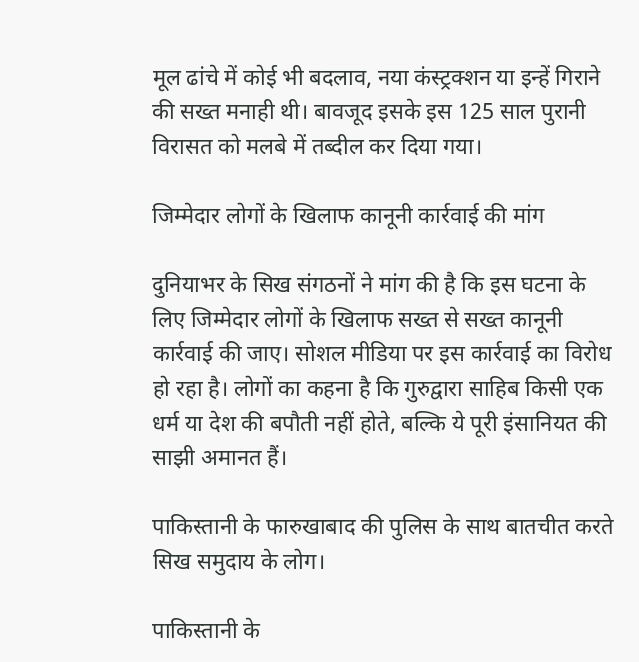मूल ढांचे में कोई भी बदलाव, नया कंस्ट्रक्शन या इन्हें गिराने की सख्त मनाही थी। बावजूद इसके इस 125 साल पुरानी विरासत को मलबे में तब्दील कर दिया गया।

जिम्मेदार लोगों के खिलाफ कानूनी कार्रवाई की मांग

दुनियाभर के सिख संगठनों ने मांग की है कि इस घटना के लिए जिम्मेदार लोगों के खिलाफ सख्त से सख्त कानूनी कार्रवाई की जाए। सोशल मीडिया पर इस कार्रवाई का विरोध हो रहा है। लोगों का कहना है कि गुरुद्वारा साहिब किसी एक धर्म या देश की बपौती नहीं होते, बल्कि ये पूरी इंसानियत की साझी अमानत हैं।

पाकिस्तानी के फारुखाबाद की पुलिस के साथ बातचीत करते सिख समुदाय के लोग।

पाकिस्तानी के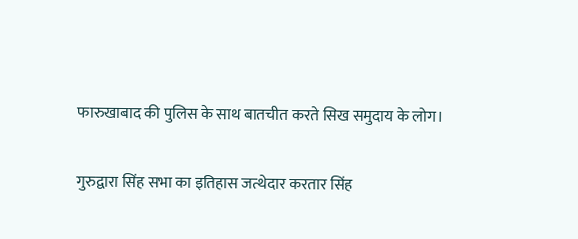फारुखाबाद की पुलिस के साथ बातचीत करते सिख समुदाय के लोग।

गुरुद्वारा सिंह सभा का इतिहास जत्थेदार करतार सिंह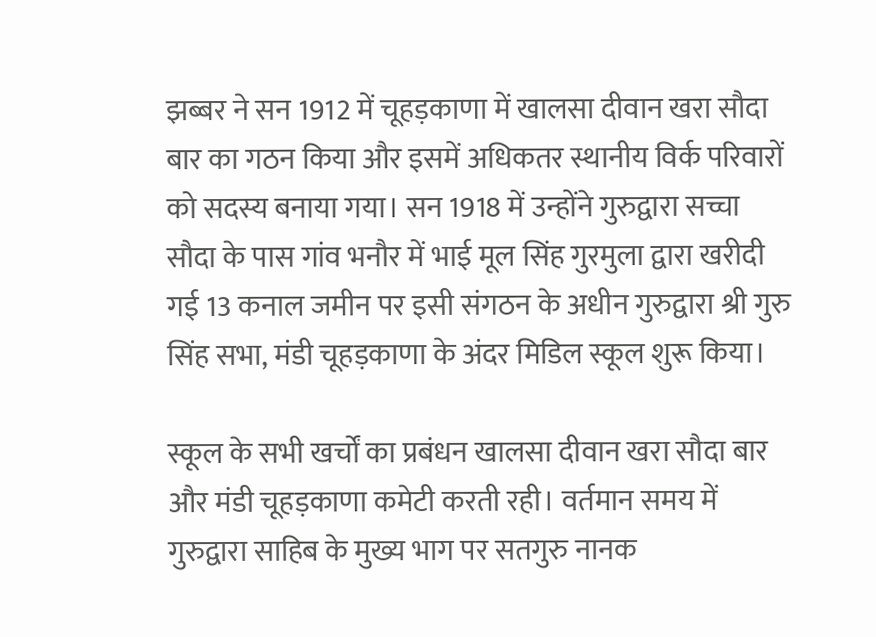झब्बर ने सन 1912 में चूहड़काणा में खालसा दीवान खरा सौदा बार का गठन किया और इसमें अधिकतर स्थानीय विर्क परिवारों को सदस्य बनाया गया। सन 1918 में उन्होंने गुरुद्वारा सच्चा सौदा के पास गांव भनौर में भाई मूल सिंह गुरमुला द्वारा खरीदी गई 13 कनाल जमीन पर इसी संगठन के अधीन गुरुद्वारा श्री गुरु सिंह सभा, मंडी चूहड़काणा के अंदर मिडिल स्कूल शुरू किया।

स्कूल के सभी खर्चों का प्रबंधन खालसा दीवान खरा सौदा बार और मंडी चूहड़काणा कमेटी करती रही। वर्तमान समय में गुरुद्वारा साहिब के मुख्य भाग पर सतगुरु नानक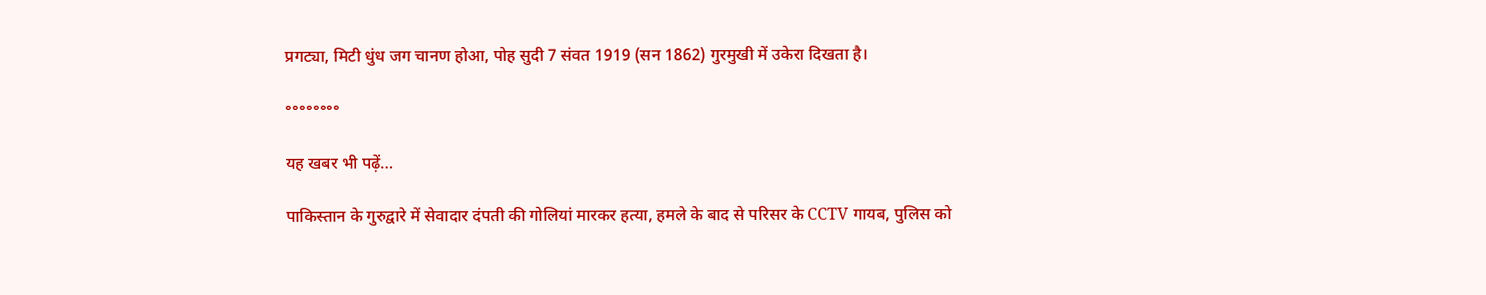प्रगट्या, मिटी धुंध जग चानण होआ, पोह सुदी 7 संवत 1919 (सन 1862) गुरमुखी में उकेरा दिखता है।

॰॰॰॰॰॰॰॰

यह खबर भी पढ़ें…

पाकिस्तान के गुरुद्वारे में सेवादार दंपती की गोलियां मारकर हत्या, हमले के बाद से परिसर के CCTV गायब, पुलिस को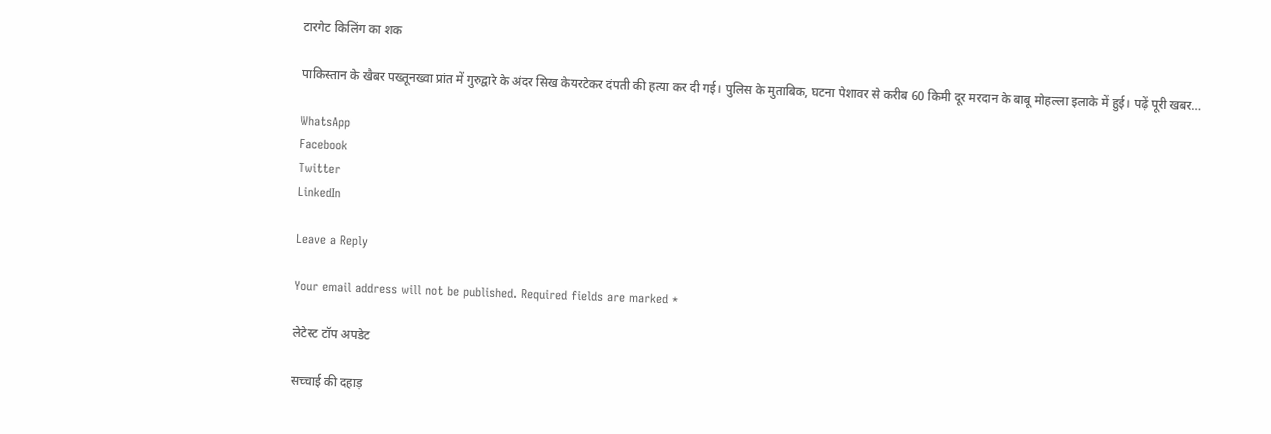टारगेट किलिंग का शक

पाकिस्तान के खैबर पख्तूनख्वा प्रांत में गुरुद्वारे के अंदर सिख केयरटेकर दंपती की हत्या कर दी गई। पुलिस के मुताबिक, घटना पेशावर से करीब 60 किमी दूर मरदान के बाबू मोहल्ला इलाके में हुई। पढ़ें पूरी खबर…

WhatsApp
Facebook
Twitter
LinkedIn

Leave a Reply

Your email address will not be published. Required fields are marked *

लेटेस्ट टॉप अपडेट

सच्चाई की दहाड़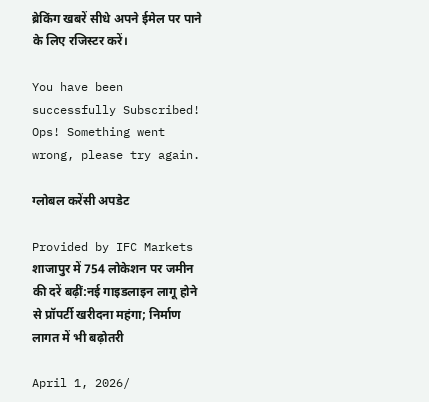ब्रेकिंग खबरें सीधे अपने ईमेल पर पाने के लिए रजिस्टर करें।

You have been successfully Subscribed! Ops! Something went wrong, please try again.

ग्लोबल करेंसी अपडेट

Provided by IFC Markets
शाजापुर में 754 लोकेशन पर जमीन की दरें बढ़ीं:नई गाइडलाइन लागू होने से प्रॉपर्टी खरीदना महंगा; निर्माण लागत में भी बढ़ोतरी

April 1, 2026/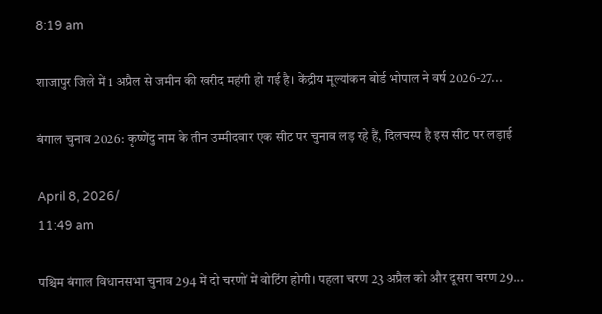8:19 am

शाजापुर जिले में 1 अप्रैल से जमीन की खरीद महंगी हो गई है। केंद्रीय मूल्यांकन बोर्ड भोपाल ने वर्ष 2026-27...

बंगाल चुनाव 2026: कृष्णेंदु नाम के तीन उम्मीदवार एक सीट पर चुनाव लड़ रहे हैं, दिलचस्प है इस सीट पर लड़ाई

April 8, 2026/
11:49 am

पश्चिम बंगाल विधानसभा चुनाव 294 में दो चरणों में वोटिंग होगी। पहला चरण 23 अप्रैल को और दूसरा चरण 29...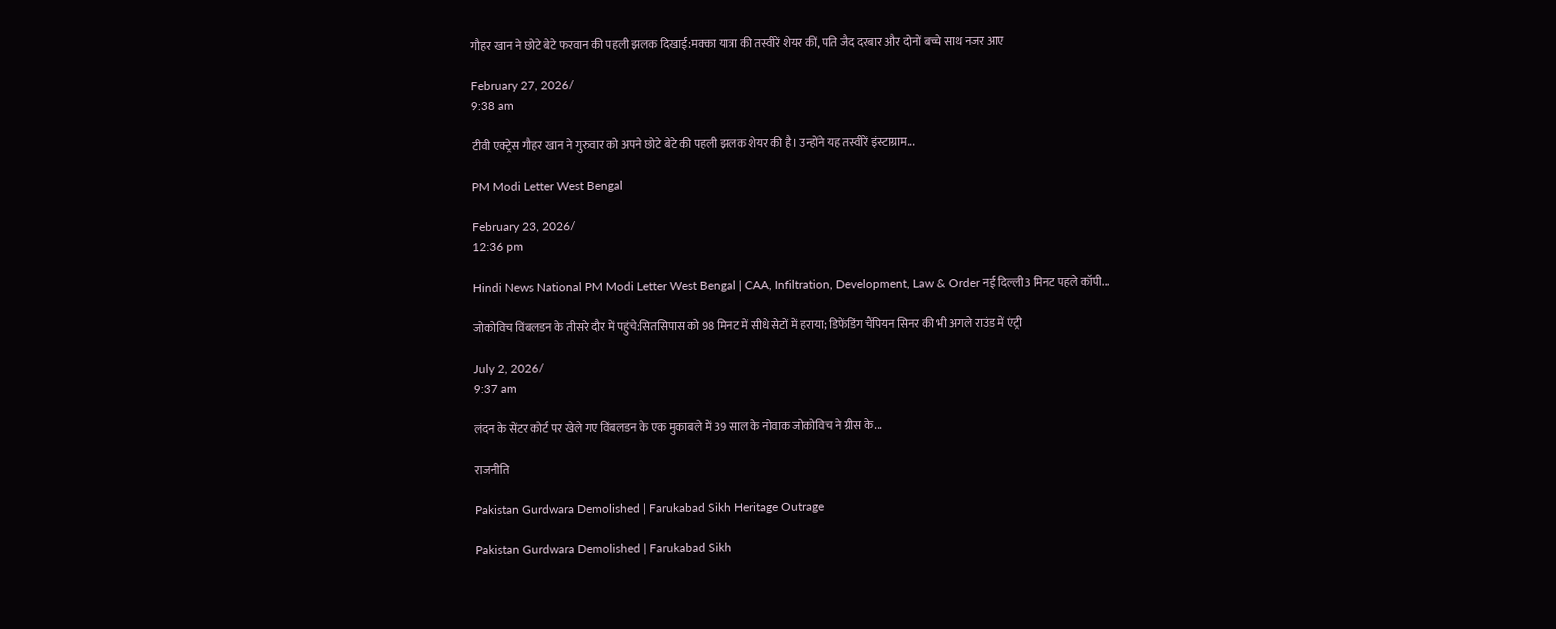गौहर खान ने छोटे बेटे फरवान की पहली झलक दिखाई:मक्का यात्रा की तस्वीरें शेयर कीं, पति जैद दरबार और दोनों बच्चे साथ नजर आए

February 27, 2026/
9:38 am

टीवी एक्ट्रेस गौहर खान ने गुरुवार को अपने छोटे बेटे की पहली झलक शेयर की है। उन्होंने यह तस्वीरें इंस्टाग्राम...

PM Modi Letter West Bengal

February 23, 2026/
12:36 pm

Hindi News National PM Modi Letter West Bengal | CAA, Infiltration, Development, Law & Order नई दिल्ली3 मिनट पहले कॉपी...

जोकोविच विंबलडन के तीसरे दौर में पहुंचे:सितसिपास को 98 मिनट में सीधे सेटों में हराया; डिफेंडिंग चैंपियन सिनर की भी अगले राउंड में एंट्री

July 2, 2026/
9:37 am

लंदन के सेंटर कोर्ट पर खेले गए विंबलडन के एक मुकाबले में 39 साल के नोवाक जोकोविच ने ग्रीस के...

राजनीति

Pakistan Gurdwara Demolished | Farukabad Sikh Heritage Outrage

Pakistan Gurdwara Demolished | Farukabad Sikh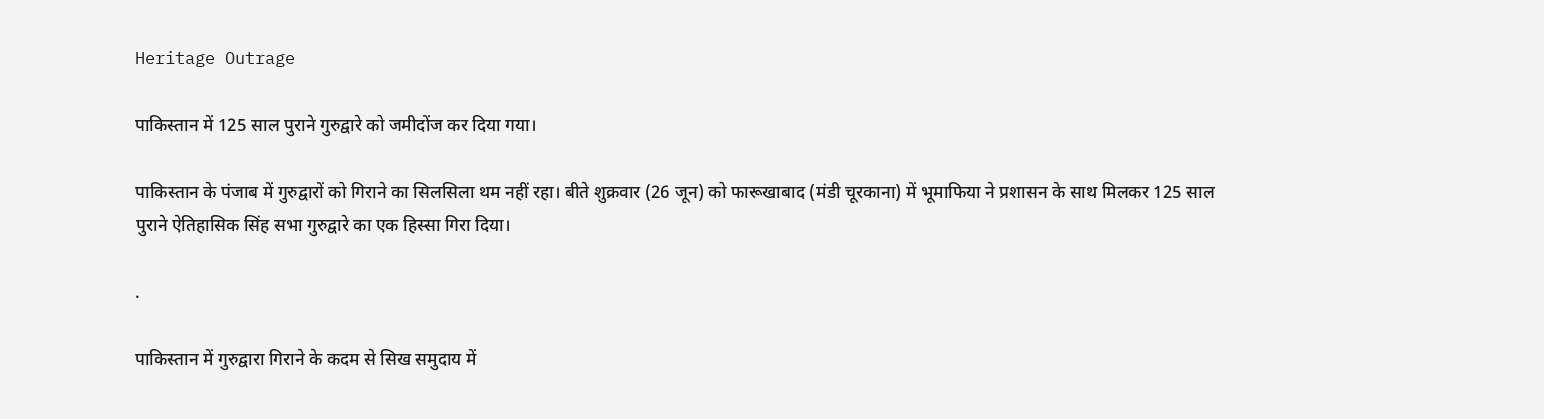Heritage Outrage

पाकिस्तान में 125 साल पुराने गुरुद्वारे को जमीदोंज कर दिया गया।

पाकिस्तान के पंजाब में गुरुद्वारों को गिराने का सिलसिला थम नहीं रहा। बीते शुक्रवार (26 जून) को फारूखाबाद (मंडी चूरकाना) में भूमाफिया ने प्रशासन के साथ मिलकर 125 साल पुराने ऐतिहासिक सिंह सभा गुरुद्वारे का एक हिस्सा गिरा दिया।

.

पाकिस्तान में गुरुद्वारा गिराने के कदम से सिख समुदाय में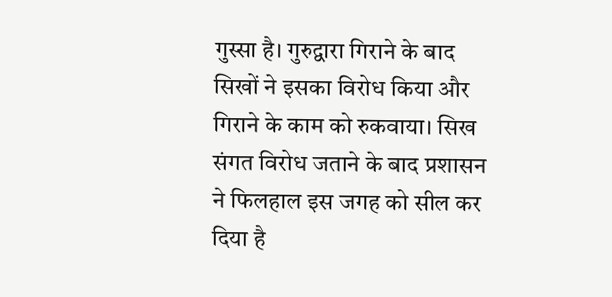गुस्सा है। गुरुद्वारा गिराने के बाद सिखों ने इसका विरोध किया और गिराने के काम को रुकवाया। सिख संगत विरोध जताने के बाद प्रशासन ने फिलहाल इस जगह को सील कर दिया है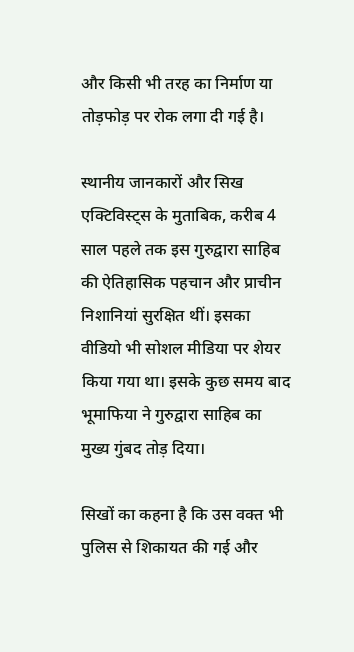और किसी भी तरह का निर्माण या तोड़फोड़ पर रोक लगा दी गई है।

स्थानीय जानकारों और सिख एक्टिविस्ट्स के मुताबिक, करीब 4 साल पहले तक इस गुरुद्वारा साहिब की ऐतिहासिक पहचान और प्राचीन निशानियां सुरक्षित थीं। इसका वीडियो भी सोशल मीडिया पर शेयर किया गया था। इसके कुछ समय बाद भूमाफिया ने गुरुद्वारा साहिब का मुख्य गुंबद तोड़ दिया।

सिखों का कहना है कि उस वक्त भी पुलिस से शिकायत की गई और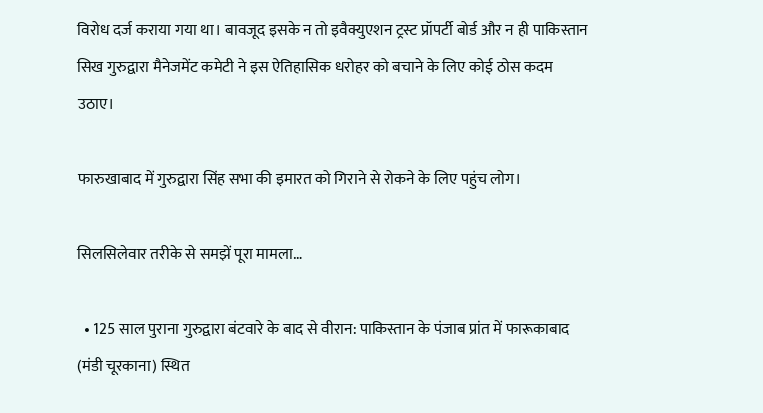विरोध दर्ज कराया गया था। बावजूद इसके न तो इवैक्युएशन ट्रस्ट प्रॉपर्टी बोर्ड और न ही पाकिस्तान सिख गुरुद्वारा मैनेजमेंट कमेटी ने इस ऐतिहासिक धरोहर को बचाने के लिए कोई ठोस कदम उठाए।

फारुखाबाद में गुरुद्वारा सिंह सभा की इमारत को गिराने से रोकने के लिए पहुंच लोग।

सिलसिलेवार तरीके से समझें पूरा मामला…

  • 125 साल पुराना गुरुद्वारा बंटवारे के बाद से वीरान: पाकिस्तान के पंजाब प्रांत में फारूकाबाद (मंडी चूरकाना) स्थित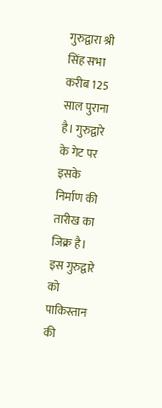गुरुद्वारा श्री सिंह सभा करीब 125 साल पुराना है। गुरुद्वारे के गेट पर इसके निर्माण की तारीख का जिक्र है। इस गुरुद्वारे को पाकिस्तान की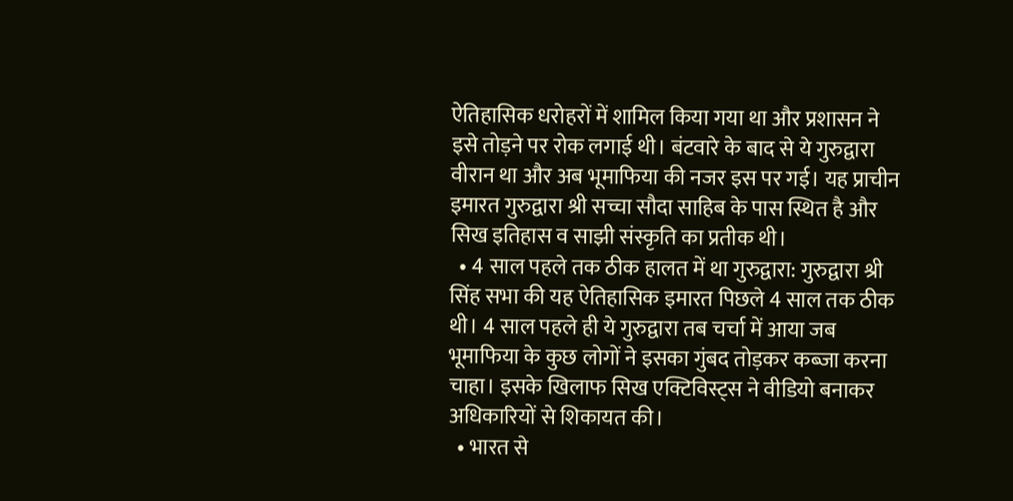ऐतिहासिक धरोहरों में शामिल किया गया था और प्रशासन ने इसे तोड़ने पर रोक लगाई थी। बंटवारे के बाद से ये गुरुद्वारा वीरान था और अब भूमाफिया की नजर इस पर गई। यह प्राचीन इमारत गुरुद्वारा श्री सच्चा सौदा साहिब के पास स्थित है और सिख इतिहास व साझी संस्कृति का प्रतीक थी।
  • 4 साल पहले तक ठीक हालत में था गुरुद्वारा: गुरुद्वारा श्री सिंह सभा की यह ऐतिहासिक इमारत पिछले 4 साल तक ठीक थी। 4 साल पहले ही ये गुरुद्वारा तब चर्चा में आया जब भूमाफिया के कुछ लोगों ने इसका गुंबद तोड़कर कब्जा करना चाहा। इसके खिलाफ सिख एक्टिविस्ट्स ने वीडियो बनाकर अधिकारियों से शिकायत की।
  • भारत से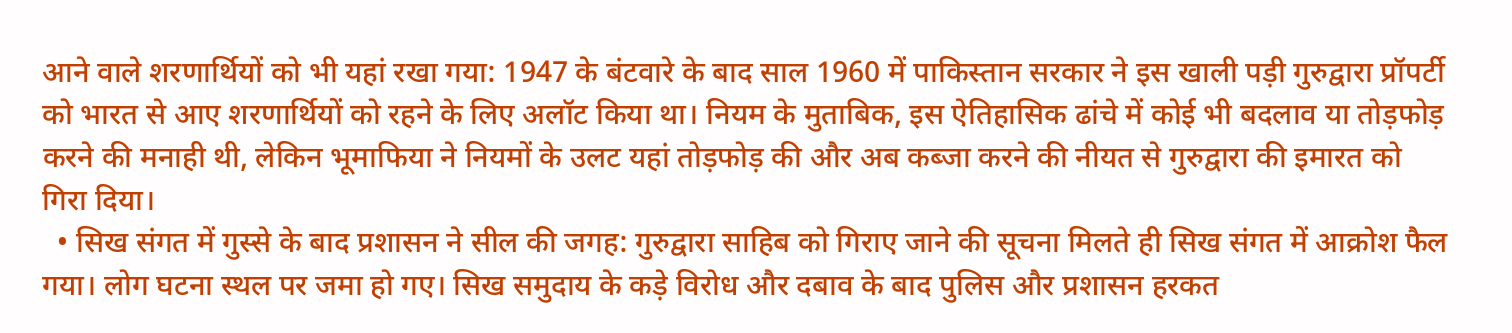आने वाले शरणार्थियों को भी यहां रखा गया: 1947 के बंटवारे के बाद साल 1960 में पाकिस्तान सरकार ने इस खाली पड़ी गुरुद्वारा प्रॉपर्टी को भारत से आए शरणार्थियों को रहने के लिए अलॉट किया था। नियम के मुताबिक, इस ऐतिहासिक ढांचे में कोई भी बदलाव या तोड़फोड़ करने की मनाही थी, लेकिन भूमाफिया ने नियमों के उलट यहां तोड़फोड़ की और अब कब्जा करने की नीयत से गुरुद्वारा की इमारत को गिरा दिया।
  • सिख संगत में गुस्से के बाद प्रशासन ने सील की जगह: गुरुद्वारा साहिब को गिराए जाने की सूचना मिलते ही सिख संगत में आक्रोश फैल गया। लोग घटना स्थल पर जमा हो गए। सिख समुदाय के कड़े विरोध और दबाव के बाद पुलिस और प्रशासन हरकत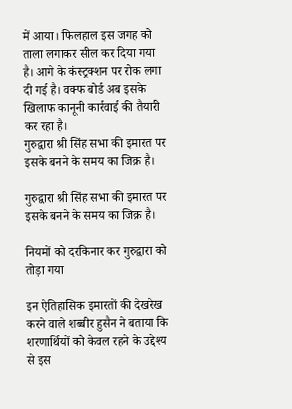में आया। फिलहाल इस जगह को ताला लगाकर सील कर दिया गया है। आगे के कंस्ट्रक्शन पर रोक लगा दी गई है। वक्फ बोर्ड अब इसके खिलाफ कानूनी कार्रवाई की तैयारी कर रहा है।
गुरुद्वारा श्री सिंह सभा की इमारत पर इसके बनने के समय का जिक्र है।

गुरुद्वारा श्री सिंह सभा की इमारत पर इसके बनने के समय का जिक्र है।

नियमों को दरकिनार कर गुरुद्वारा को तोड़ा गया

इन ऐतिहासिक इमारतों की देखरेख करने वाले शब्बीर हुसैन ने बताया कि शरणार्थियों को केवल रहने के उद्देश्य से इस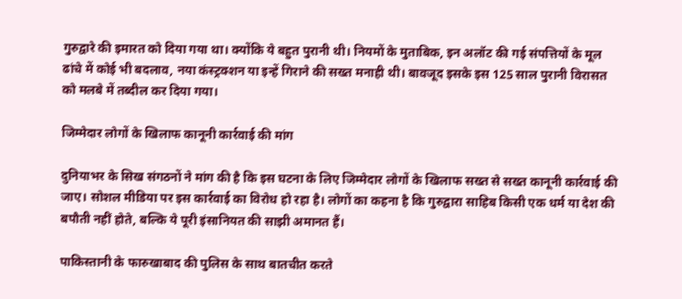गुरुद्वारे की इमारत को दिया गया था। क्योंकि ये बहुत पुरानी थी। नियमों के मुताबिक, इन अलॉट की गई संपत्तियों के मूल ढांचे में कोई भी बदलाव, नया कंस्ट्रक्शन या इन्हें गिराने की सख्त मनाही थी। बावजूद इसके इस 125 साल पुरानी विरासत को मलबे में तब्दील कर दिया गया।

जिम्मेदार लोगों के खिलाफ कानूनी कार्रवाई की मांग

दुनियाभर के सिख संगठनों ने मांग की है कि इस घटना के लिए जिम्मेदार लोगों के खिलाफ सख्त से सख्त कानूनी कार्रवाई की जाए। सोशल मीडिया पर इस कार्रवाई का विरोध हो रहा है। लोगों का कहना है कि गुरुद्वारा साहिब किसी एक धर्म या देश की बपौती नहीं होते, बल्कि ये पूरी इंसानियत की साझी अमानत हैं।

पाकिस्तानी के फारुखाबाद की पुलिस के साथ बातचीत करते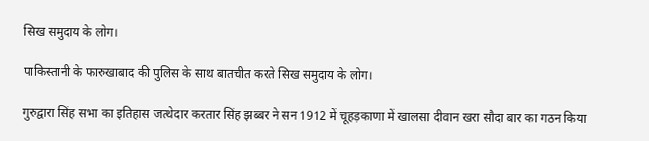सिख समुदाय के लोग।

पाकिस्तानी के फारुखाबाद की पुलिस के साथ बातचीत करते सिख समुदाय के लोग।

गुरुद्वारा सिंह सभा का इतिहास जत्थेदार करतार सिंह झब्बर ने सन 1912 में चूहड़काणा में खालसा दीवान खरा सौदा बार का गठन किया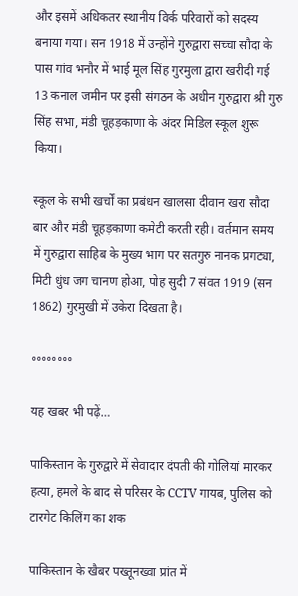और इसमें अधिकतर स्थानीय विर्क परिवारों को सदस्य बनाया गया। सन 1918 में उन्होंने गुरुद्वारा सच्चा सौदा के पास गांव भनौर में भाई मूल सिंह गुरमुला द्वारा खरीदी गई 13 कनाल जमीन पर इसी संगठन के अधीन गुरुद्वारा श्री गुरु सिंह सभा, मंडी चूहड़काणा के अंदर मिडिल स्कूल शुरू किया।

स्कूल के सभी खर्चों का प्रबंधन खालसा दीवान खरा सौदा बार और मंडी चूहड़काणा कमेटी करती रही। वर्तमान समय में गुरुद्वारा साहिब के मुख्य भाग पर सतगुरु नानक प्रगट्या, मिटी धुंध जग चानण होआ, पोह सुदी 7 संवत 1919 (सन 1862) गुरमुखी में उकेरा दिखता है।

॰॰॰॰॰॰॰॰

यह खबर भी पढ़ें…

पाकिस्तान के गुरुद्वारे में सेवादार दंपती की गोलियां मारकर हत्या, हमले के बाद से परिसर के CCTV गायब, पुलिस को टारगेट किलिंग का शक

पाकिस्तान के खैबर पख्तूनख्वा प्रांत में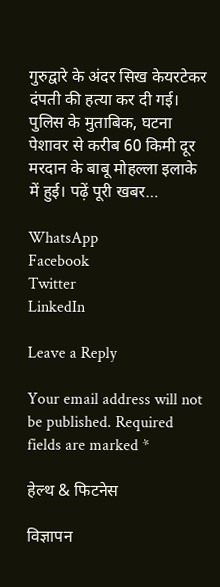गुरुद्वारे के अंदर सिख केयरटेकर दंपती की हत्या कर दी गई। पुलिस के मुताबिक, घटना पेशावर से करीब 60 किमी दूर मरदान के बाबू मोहल्ला इलाके में हुई। पढ़ें पूरी खबर…

WhatsApp
Facebook
Twitter
LinkedIn

Leave a Reply

Your email address will not be published. Required fields are marked *

हेल्थ & फिटनेस

विज्ञापन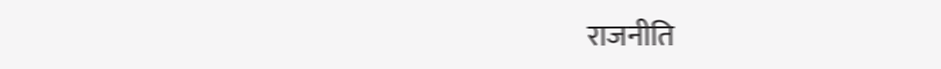राजनीति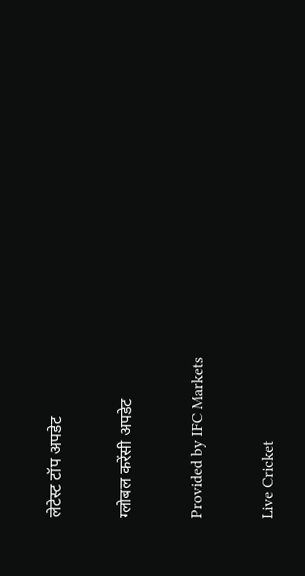लेटेस्ट टॉप अपडेट

ग्लोबल करेंसी अपडेट

Provided by IFC Markets

Live Cricket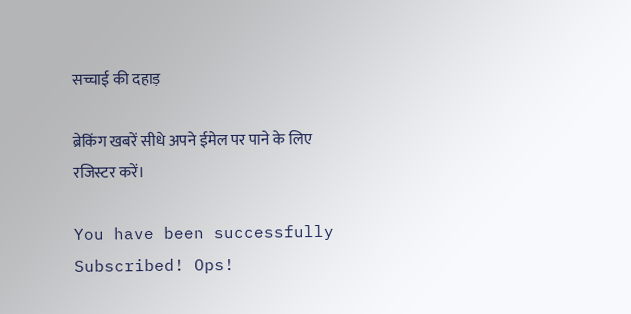सच्चाई की दहाड़

ब्रेकिंग खबरें सीधे अपने ईमेल पर पाने के लिए रजिस्टर करें।

You have been successfully Subscribed! Ops!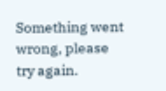Something went wrong, please try again.